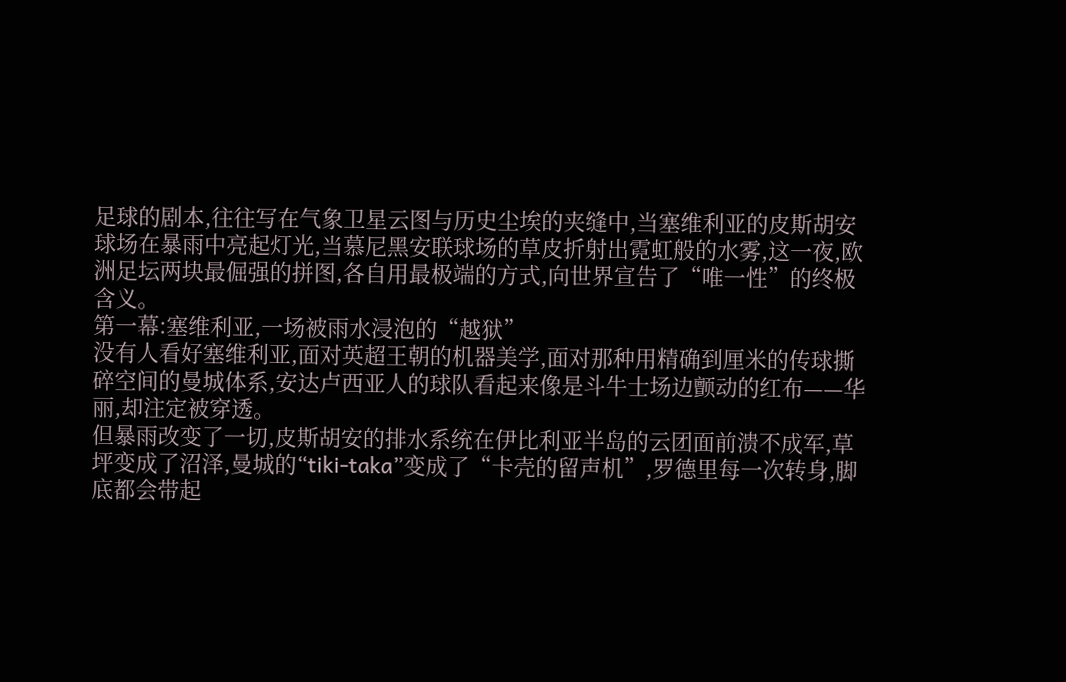足球的剧本,往往写在气象卫星云图与历史尘埃的夹缝中,当塞维利亚的皮斯胡安球场在暴雨中亮起灯光,当慕尼黑安联球场的草皮折射出霓虹般的水雾,这一夜,欧洲足坛两块最倔强的拼图,各自用最极端的方式,向世界宣告了“唯一性”的终极含义。
第一幕:塞维利亚,一场被雨水浸泡的“越狱”
没有人看好塞维利亚,面对英超王朝的机器美学,面对那种用精确到厘米的传球撕碎空间的曼城体系,安达卢西亚人的球队看起来像是斗牛士场边颤动的红布——华丽,却注定被穿透。
但暴雨改变了一切,皮斯胡安的排水系统在伊比利亚半岛的云团面前溃不成军,草坪变成了沼泽,曼城的“tiki-taka”变成了“卡壳的留声机”,罗德里每一次转身,脚底都会带起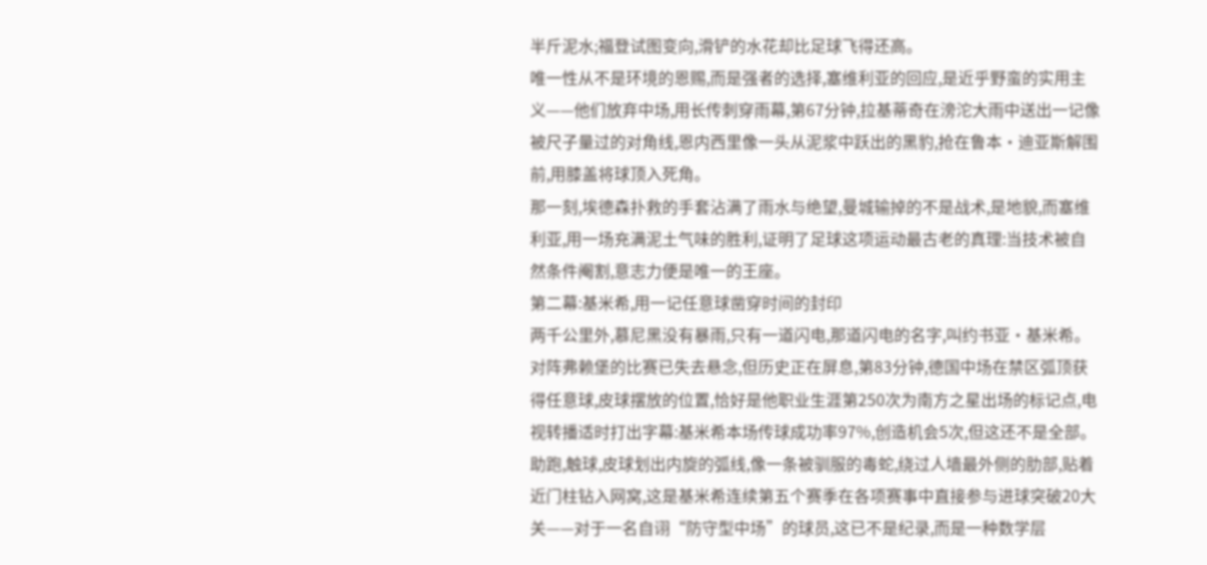半斤泥水;福登试图变向,滑铲的水花却比足球飞得还高。
唯一性从不是环境的恩赐,而是强者的选择,塞维利亚的回应,是近乎野蛮的实用主义——他们放弃中场,用长传刺穿雨幕,第67分钟,拉基蒂奇在滂沱大雨中送出一记像被尺子量过的对角线,恩内西里像一头从泥浆中跃出的黑豹,抢在鲁本·迪亚斯解围前,用膝盖将球顶入死角。
那一刻,埃德森扑救的手套沾满了雨水与绝望,曼城输掉的不是战术,是地貌,而塞维利亚,用一场充满泥土气味的胜利,证明了足球这项运动最古老的真理:当技术被自然条件阉割,意志力便是唯一的王座。
第二幕:基米希,用一记任意球凿穿时间的封印
两千公里外,慕尼黑没有暴雨,只有一道闪电,那道闪电的名字,叫约书亚·基米希。
对阵弗赖堡的比赛已失去悬念,但历史正在屏息,第83分钟,德国中场在禁区弧顶获得任意球,皮球摆放的位置,恰好是他职业生涯第250次为南方之星出场的标记点,电视转播适时打出字幕:基米希本场传球成功率97%,创造机会5次,但这还不是全部。
助跑,触球,皮球划出内旋的弧线,像一条被驯服的毒蛇,绕过人墙最外侧的肋部,贴着近门柱钻入网窝,这是基米希连续第五个赛季在各项赛事中直接参与进球突破20大关——对于一名自诩“防守型中场”的球员,这已不是纪录,而是一种数学层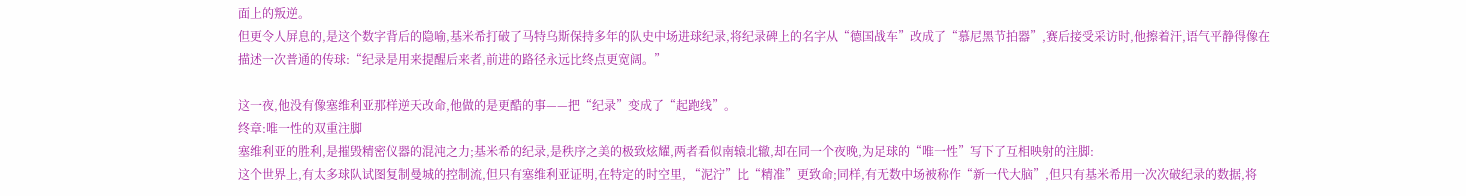面上的叛逆。
但更令人屏息的,是这个数字背后的隐喻,基米希打破了马特乌斯保持多年的队史中场进球纪录,将纪录碑上的名字从“德国战车”改成了“慕尼黑节拍器”,赛后接受采访时,他擦着汗,语气平静得像在描述一次普通的传球:“纪录是用来提醒后来者,前进的路径永远比终点更宽阔。”

这一夜,他没有像塞维利亚那样逆天改命,他做的是更酷的事——把“纪录”变成了“起跑线”。
终章:唯一性的双重注脚
塞维利亚的胜利,是摧毁精密仪器的混沌之力;基米希的纪录,是秩序之美的极致炫耀,两者看似南辕北辙,却在同一个夜晚,为足球的“唯一性”写下了互相映射的注脚:
这个世界上,有太多球队试图复制曼城的控制流,但只有塞维利亚证明,在特定的时空里, “泥泞”比“精准”更致命;同样,有无数中场被称作“新一代大脑”,但只有基米希用一次次破纪录的数据,将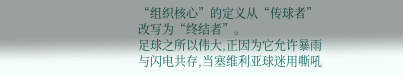“组织核心”的定义从“传球者”改写为“终结者”。
足球之所以伟大,正因为它允许暴雨与闪电共存,当塞维利亚球迷用嘶吼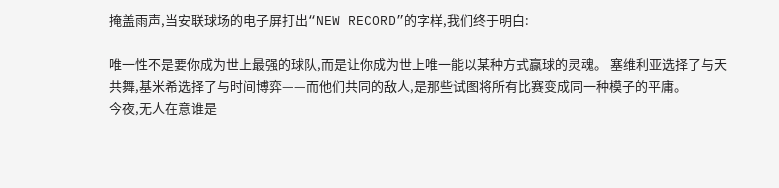掩盖雨声,当安联球场的电子屏打出“NEW RECORD”的字样,我们终于明白:

唯一性不是要你成为世上最强的球队,而是让你成为世上唯一能以某种方式赢球的灵魂。 塞维利亚选择了与天共舞,基米希选择了与时间博弈——而他们共同的敌人,是那些试图将所有比赛变成同一种模子的平庸。
今夜,无人在意谁是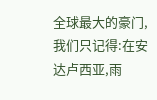全球最大的豪门,我们只记得:在安达卢西亚,雨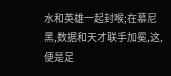水和英雄一起封喉;在慕尼黑,数据和天才联手加冕,这,便是足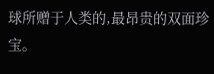球所赠于人类的,最昂贵的双面珍宝。